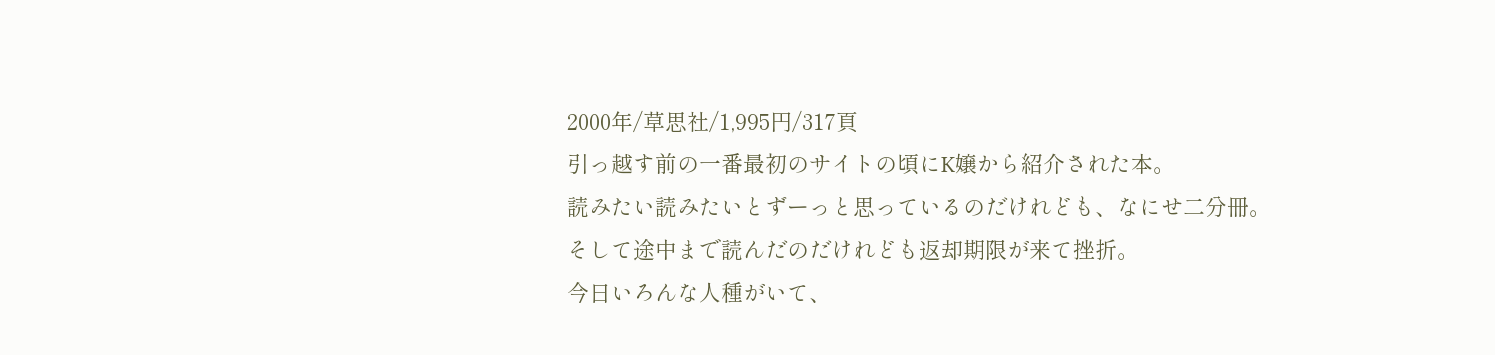2000年/草思社/1,995円/317頁
引っ越す前の一番最初のサイトの頃にK嬢から紹介された本。
読みたい読みたいとずーっと思っているのだけれども、なにせ二分冊。
そして途中まで読んだのだけれども返却期限が来て挫折。
今日いろんな人種がいて、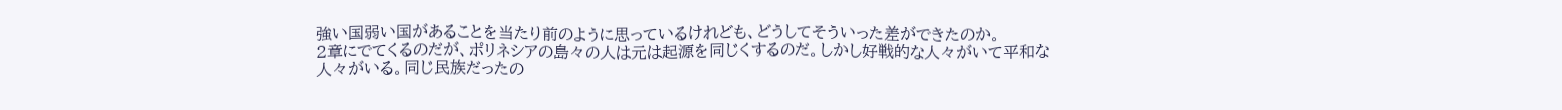強い国弱い国があることを当たり前のように思っているけれども、どうしてそういった差ができたのか。
2章にでてくるのだが、ポリネシアの島々の人は元は起源を同じくするのだ。しかし好戦的な人々がいて平和な人々がいる。同じ民族だったの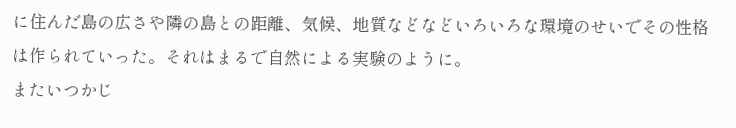に住んだ島の広さや隣の島との距離、気候、地質などなどいろいろな環境のせいでその性格は作られていった。それはまるで自然による実験のように。
またいつかじ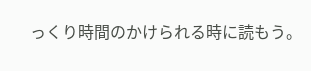っくり時間のかけられる時に読もう。